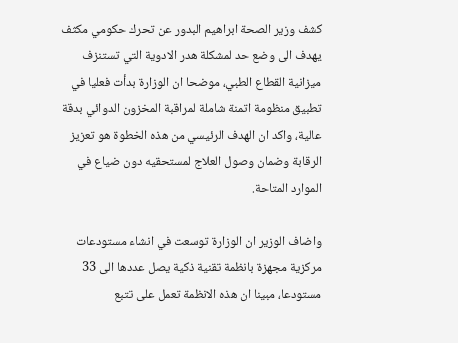كشف وزير الصحة ابراهيم البدور عن تحرك حكومي مكثف يهدف الى وضع حد لمشكلة هدر الادوية التي تستنزف ميزانية القطاع الطبي، موضحا ان الوزارة بدأت فعليا في تطبيق منظومة اتمنة شاملة لمراقبة المخزون الدوائي بدقة عالية، واكد ان الهدف الرئيسي من هذه الخطوة هو تعزيز الرقابة وضمان وصول العلاج لمستحقيه دون ضياع في الموارد المتاحة.

واضاف الوزير ان الوزارة توسعت في انشاء مستودعات مركزية مجهزة بانظمة تقنية ذكية يصل عددها الى 33 مستودعا، مبينا ان هذه الانظمة تعمل على تتبع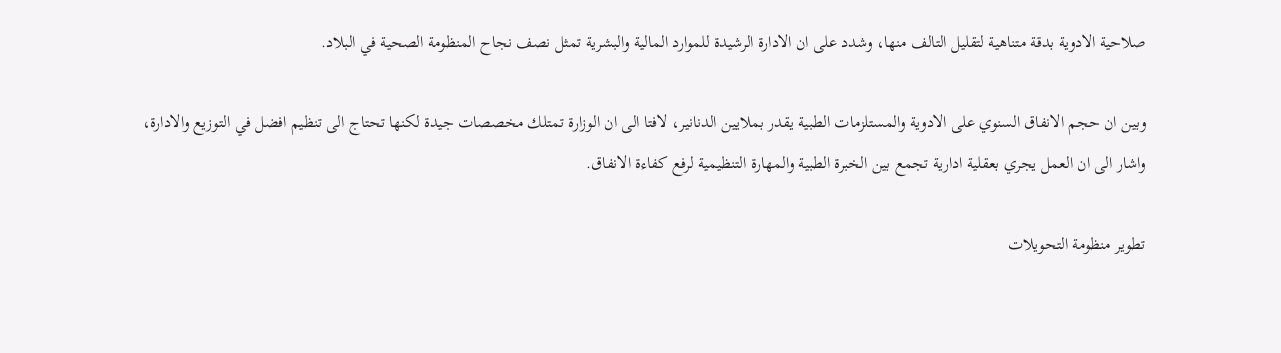صلاحية الادوية بدقة متناهية لتقليل التالف منها، وشدد على ان الادارة الرشيدة للموارد المالية والبشرية تمثل نصف نجاح المنظومة الصحية في البلاد.

وبين ان حجم الانفاق السنوي على الادوية والمستلزمات الطبية يقدر بملايين الدنانير، لافتا الى ان الوزارة تمتلك مخصصات جيدة لكنها تحتاج الى تنظيم افضل في التوزيع والادارة، واشار الى ان العمل يجري بعقلية ادارية تجمع بين الخبرة الطبية والمهارة التنظيمية لرفع كفاءة الانفاق.

تطوير منظومة التحويلات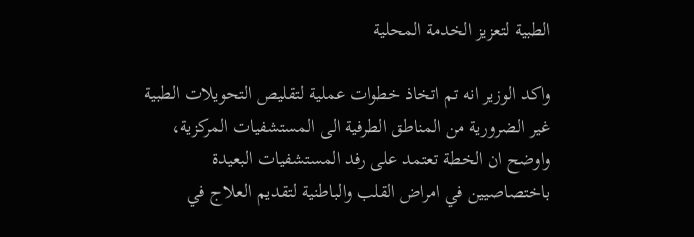الطبية لتعزيز الخدمة المحلية

واكد الوزير انه تم اتخاذ خطوات عملية لتقليص التحويلات الطبية غير الضرورية من المناطق الطرفية الى المستشفيات المركزية، واوضح ان الخطة تعتمد على رفد المستشفيات البعيدة باختصاصيين في امراض القلب والباطنية لتقديم العلاج في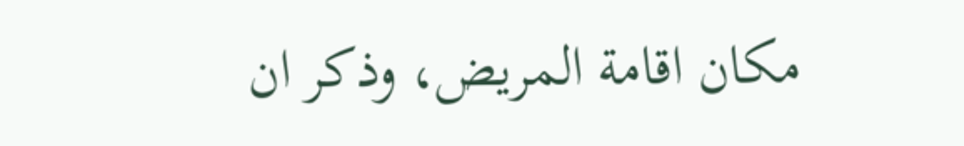مكان اقامة المريض، وذكر ان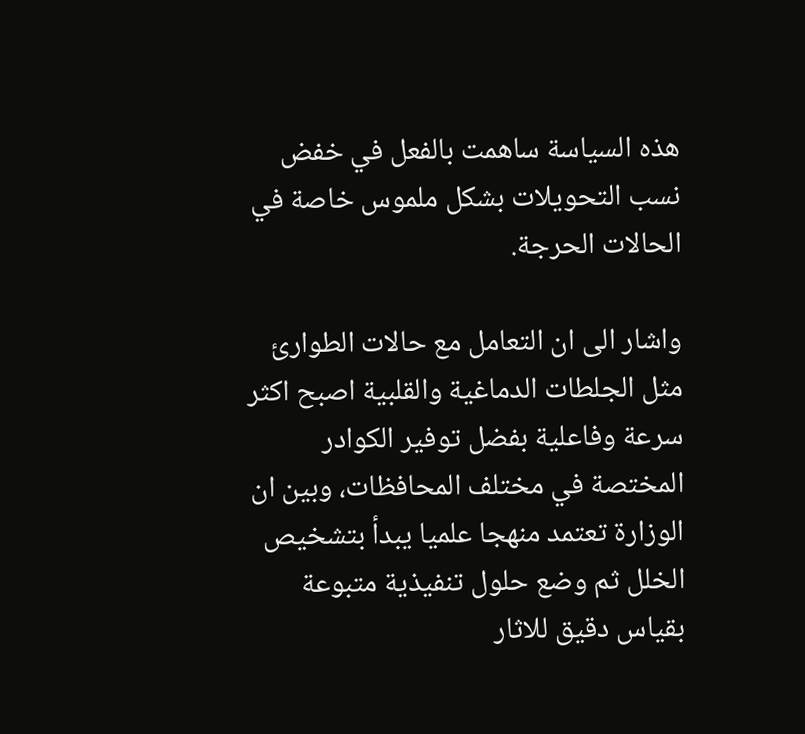هذه السياسة ساهمت بالفعل في خفض نسب التحويلات بشكل ملموس خاصة في الحالات الحرجة.

واشار الى ان التعامل مع حالات الطوارئ مثل الجلطات الدماغية والقلبية اصبح اكثر سرعة وفاعلية بفضل توفير الكوادر المختصة في مختلف المحافظات، وبين ان الوزارة تعتمد منهجا علميا يبدأ بتشخيص الخلل ثم وضع حلول تنفيذية متبوعة بقياس دقيق للاثار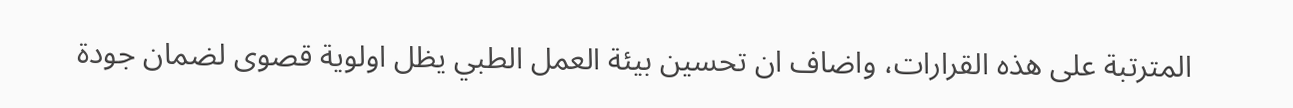المترتبة على هذه القرارات، واضاف ان تحسين بيئة العمل الطبي يظل اولوية قصوى لضمان جودة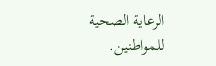الرعاية الصحية للمواطنين.